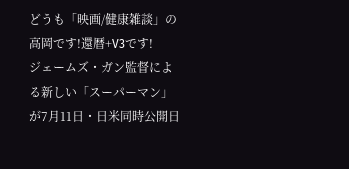どうも「映画/健康雑談」の高岡です!還暦+V3です!
ジェームズ・ガン監督による新しい「スーパーマン」が7月11日・日米同時公開日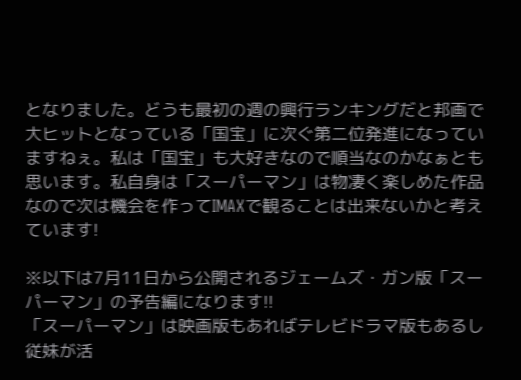となりました。どうも最初の週の興行ランキングだと邦画で大ヒットとなっている「国宝」に次ぐ第二位発進になっていますねぇ。私は「国宝」も大好きなので順当なのかなぁとも思います。私自身は「スーパーマン」は物凄く楽しめた作品なので次は機会を作ってIMAXで観ることは出来ないかと考えています!

※以下は7月11日から公開されるジェームズ・ガン版「スーパーマン」の予告編になります!!
「スーパーマン」は映画版もあればテレビドラマ版もあるし従妹が活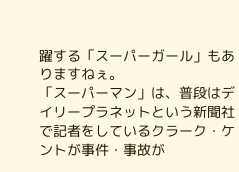躍する「スーパーガール」もありますねぇ。
「スーパーマン」は、普段はデイリープラネットという新聞社で記者をしているクラーク・ケントが事件・事故が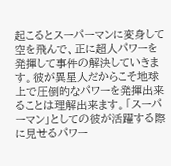起こるとスーパーマンに変身して空を飛んで、正に超人パワーを発揮して事件の解決していきます。彼が異星人だからこそ地球上で圧倒的なパワーを発揮出来ることは理解出来ます。「スーパーマン」としての彼が活躍する際に見せるパワー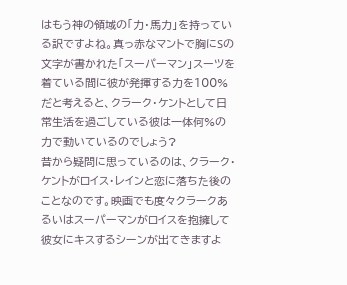はもう神の領域の「力・馬力」を持っている訳ですよね。真っ赤なマントで胸にSの文字が書かれた「スーパーマン」スーツを着ている間に彼が発揮する力を100%だと考えると、クラーク・ケントとして日常生活を過ごしている彼は一体何%の力で動いているのでしょう?
昔から疑問に思っているのは、クラーク・ケントがロイス・レインと恋に落ちた後のことなのです。映画でも度々クラークあるいはスーパーマンがロイスを抱擁して彼女にキスするシーンが出てきますよ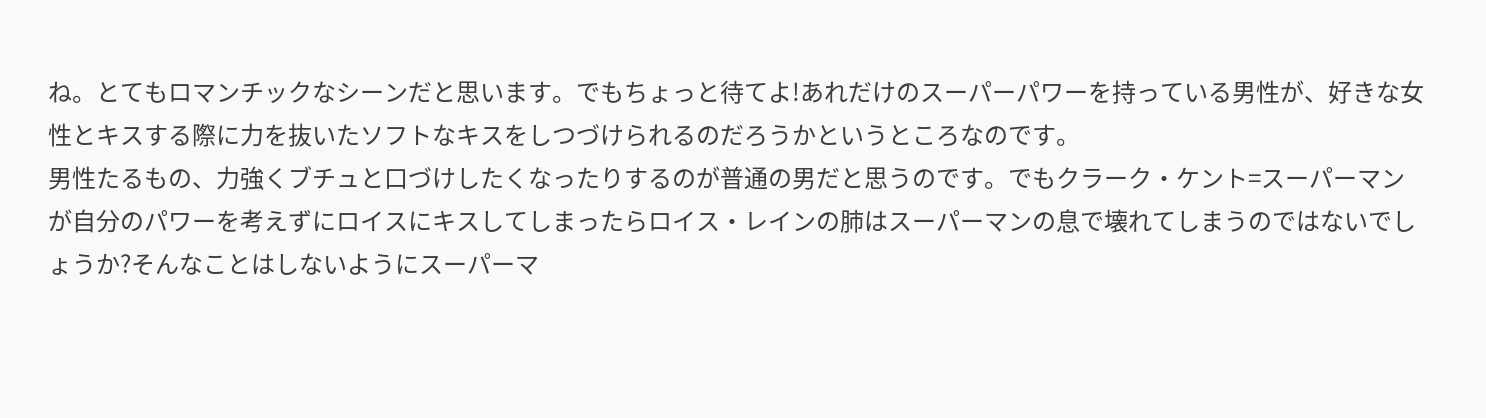ね。とてもロマンチックなシーンだと思います。でもちょっと待てよ!あれだけのスーパーパワーを持っている男性が、好きな女性とキスする際に力を抜いたソフトなキスをしつづけられるのだろうかというところなのです。
男性たるもの、力強くブチュと口づけしたくなったりするのが普通の男だと思うのです。でもクラーク・ケント=スーパーマンが自分のパワーを考えずにロイスにキスしてしまったらロイス・レインの肺はスーパーマンの息で壊れてしまうのではないでしょうか?そんなことはしないようにスーパーマ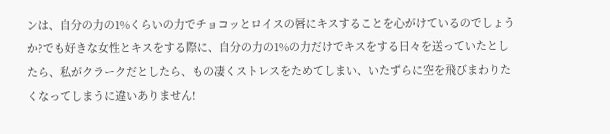ンは、自分の力の1%くらいの力でチョコッとロイスの唇にキスすることを心がけているのでしょうか?でも好きな女性とキスをする際に、自分の力の1%の力だけでキスをする日々を送っていたとしたら、私がクラークだとしたら、もの凄くストレスをためてしまい、いたずらに空を飛びまわりたくなってしまうに違いありません!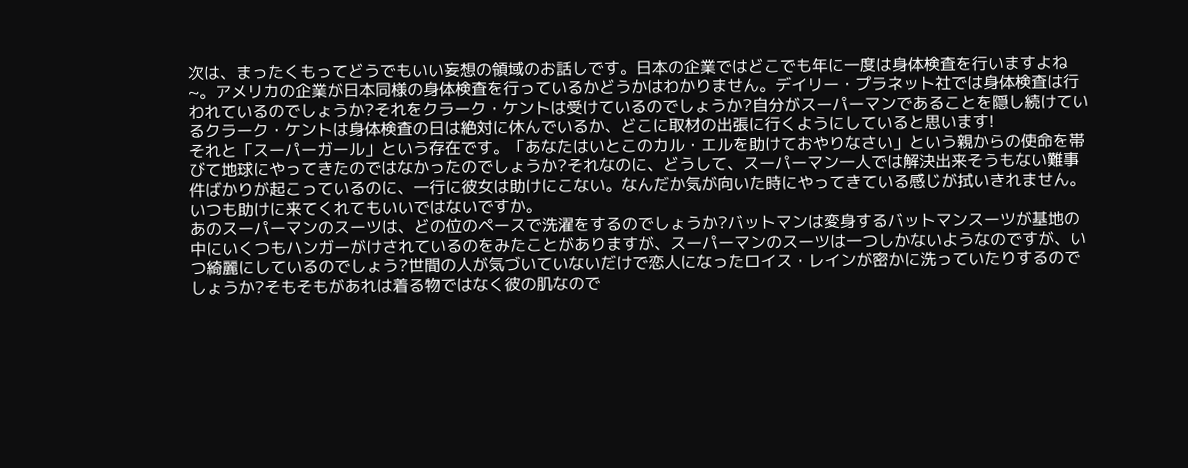次は、まったくもってどうでもいい妄想の領域のお話しです。日本の企業ではどこでも年に一度は身体検査を行いますよね~。アメリカの企業が日本同様の身体検査を行っているかどうかはわかりません。デイリー・プラネット社では身体検査は行われているのでしょうか?それをクラーク・ケントは受けているのでしょうか?自分がスーパーマンであることを隠し続けているクラーク・ケントは身体検査の日は絶対に休んでいるか、どこに取材の出張に行くようにしていると思います!
それと「スーパーガール」という存在です。「あなたはいとこのカル・エルを助けておやりなさい」という親からの使命を帯びて地球にやってきたのではなかったのでしょうか?それなのに、どうして、スーパーマン一人では解決出来そうもない難事件ばかりが起こっているのに、一行に彼女は助けにこない。なんだか気が向いた時にやってきている感じが拭いきれません。いつも助けに来てくれてもいいではないですか。
あのスーパーマンのスーツは、どの位のペースで洗濯をするのでしょうか?バットマンは変身するバットマンスーツが基地の中にいくつもハンガーがけされているのをみたことがありますが、スーパーマンのスーツは一つしかないようなのですが、いつ綺麗にしているのでしょう?世間の人が気づいていないだけで恋人になったロイス・レインが密かに洗っていたりするのでしょうか?そもそもがあれは着る物ではなく彼の肌なので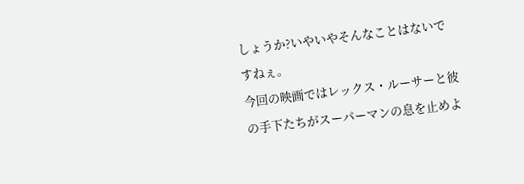しょうか?いやいやそんなことはないですねぇ。
今回の映画ではレックス・ルーサーと彼の手下たちがスーパーマンの息を止めよ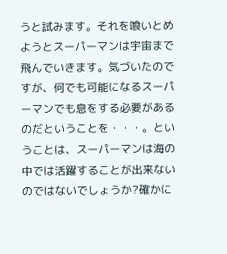うと試みます。それを喰いとめようとスーパーマンは宇宙まで飛んでいきます。気づいたのですが、何でも可能になるスーパーマンでも息をする必要があるのだということを・・・。ということは、スーパーマンは海の中では活躍することが出来ないのではないでしょうか?確かに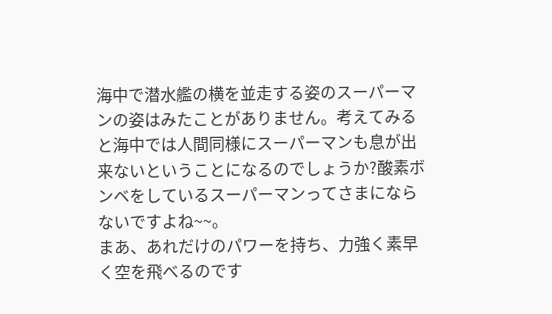海中で潜水艦の横を並走する姿のスーパーマンの姿はみたことがありません。考えてみると海中では人間同様にスーパーマンも息が出来ないということになるのでしょうか?酸素ボンベをしているスーパーマンってさまにならないですよね~~。
まあ、あれだけのパワーを持ち、力強く素早く空を飛べるのです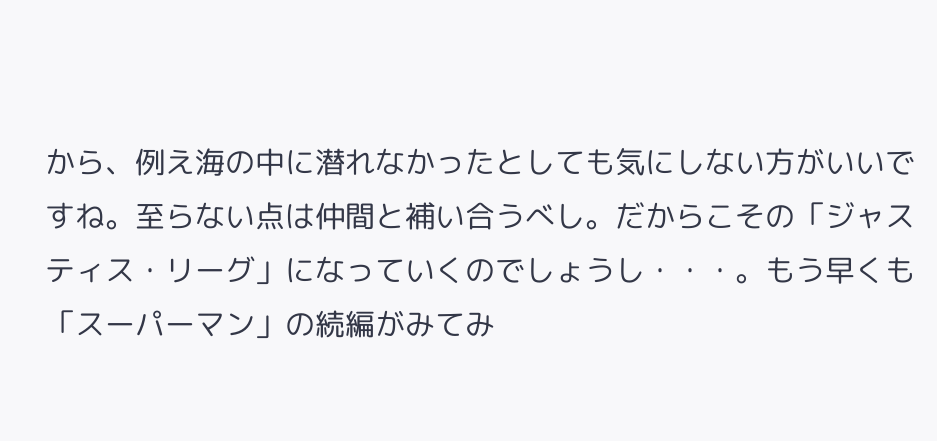から、例え海の中に潜れなかったとしても気にしない方がいいですね。至らない点は仲間と補い合うべし。だからこその「ジャスティス・リーグ」になっていくのでしょうし・・・。もう早くも「スーパーマン」の続編がみてみ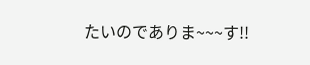たいのでありま~~~す!!